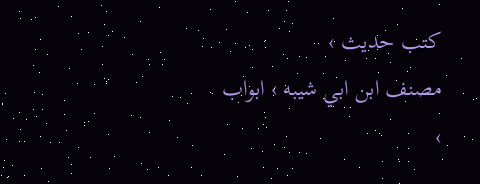کتب حدیث ›
مصنف ابن ابي شيبه › ابواب
›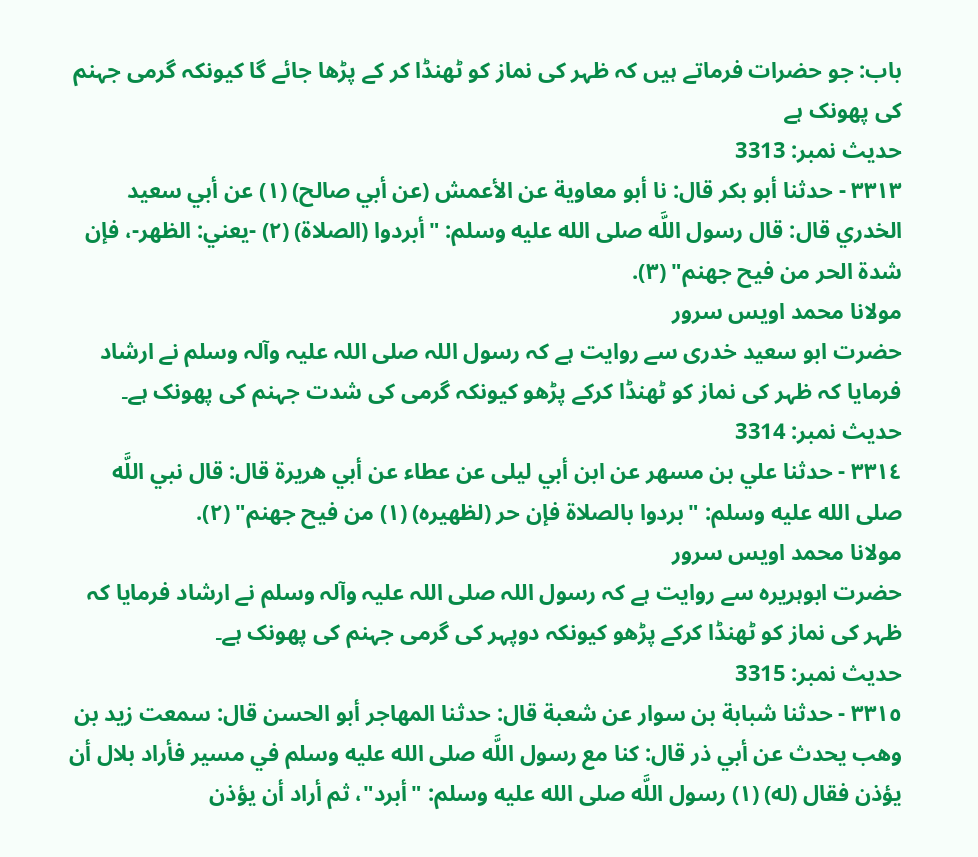باب: جو حضرات فرماتے ہیں کہ ظہر کی نماز کو ٹھنڈا کر کے پڑھا جائے گا کیونکہ گرمی جہنم کی پھونک ہے
حدیث نمبر: 3313
٣٣١٣ - حدثنا أبو بكر قال: نا أبو معاوية عن الأعمش (عن أبي صالح) (١) عن أبي سعيد الخدري قال: قال رسول اللَّه صلى الله عليه وسلم: "أبردوا (الصلاة) (٢) -يعني: الظهر-، فإن شدة الحر من فيح جهنم" (٣).
مولانا محمد اویس سرور
حضرت ابو سعید خدری سے روایت ہے کہ رسول اللہ صلی اللہ علیہ وآلہ وسلم نے ارشاد فرمایا کہ ظہر کی نماز کو ٹھنڈا کرکے پڑھو کیونکہ گرمی کی شدت جہنم کی پھونک ہے۔
حدیث نمبر: 3314
٣٣١٤ - حدثنا علي بن مسهر عن ابن أبي ليلى عن عطاء عن أبي هريرة قال: قال نبي اللَّه صلى الله عليه وسلم: "بردوا بالصلاة فإن حر (لظهيره) (١) من فيح جهنم" (٢).
مولانا محمد اویس سرور
حضرت ابوہریرہ سے روایت ہے کہ رسول اللہ صلی اللہ علیہ وآلہ وسلم نے ارشاد فرمایا کہ ظہر کی نماز کو ٹھنڈا کرکے پڑھو کیونکہ دوپہر کی گرمی جہنم کی پھونک ہے۔
حدیث نمبر: 3315
٣٣١٥ - حدثنا شبابة بن سوار عن شعبة قال: حدثنا المهاجر أبو الحسن قال: سمعت زيد بن وهب يحدث عن أبي ذر قال: كنا مع رسول اللَّه صلى الله عليه وسلم في مسير فأراد بلال أن يؤذن فقال (له) (١) رسول اللَّه صلى الله عليه وسلم: "أبرد"، ثم أراد أن يؤذن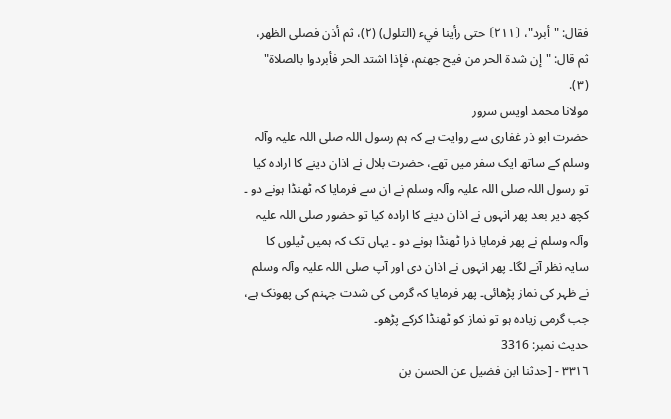فقال: "أبرد"، ⦗٢١١⦘ حتى رأينا فيء (التلول) (٢)، ثم أذن فصلى الظهر، ثم قال: "إن شدة الحر من فيح جهنم، فإذا اشتد الحر فأبردوا بالصلاة" (٣).
مولانا محمد اویس سرور
حضرت ابو ذر غفاری سے روایت ہے کہ ہم رسول اللہ صلی اللہ علیہ وآلہ وسلم کے ساتھ ایک سفر میں تھے، حضرت بلال نے اذان دینے کا ارادہ کیا تو رسول اللہ صلی اللہ علیہ وآلہ وسلم نے ان سے فرمایا کہ ٹھنڈا ہونے دو ۔ کچھ دیر بعد پھر انہوں نے اذان دینے کا ارادہ کیا تو حضور صلی اللہ علیہ وآلہ وسلم نے پھر فرمایا ذرا ٹھنڈا ہونے دو ۔ یہاں تک کہ ہمیں ٹیلوں کا سایہ نظر آنے لگا۔ پھر انہوں نے اذان دی اور آپ صلی اللہ علیہ وآلہ وسلم نے ظہر کی نماز پڑھائی۔ پھر فرمایا کہ گرمی کی شدت جہنم کی پھونک ہے، جب گرمی زیادہ ہو تو نماز کو ٹھنڈا کرکے پڑھو۔
حدیث نمبر: 3316
٣٣١٦ - [حدثنا ابن فضيل عن الحسن بن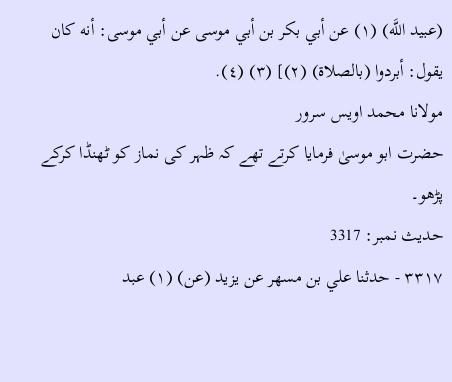(عبيد اللَّه) (١) عن أبي بكر بن أبي موسى عن أبي موسى: أنه كان يقول: أبردوا (بالصلاة) (٢)] (٣) (٤).
مولانا محمد اویس سرور
حضرت ابو موسیٰ فرمایا کرتے تھے کہ ظہر کی نماز کو ٹھنڈا کرکے پڑھو۔
حدیث نمبر: 3317
٣٣١٧ - حدثنا علي بن مسهر عن يزيد (عن) (١) عبد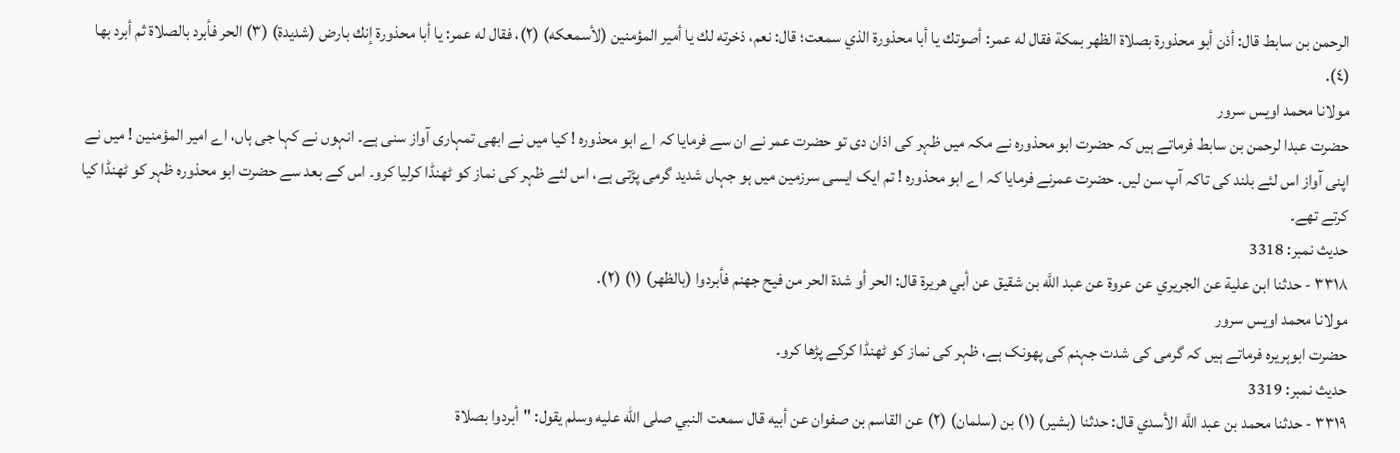الرحمن بن سابط قال: أذن أبو محذورة بصلاة الظهر بمكة فقال له عمر: أصوتك يا أبا محذورة الذي سمعت؛ قال: نعم، ذخرته لك يا أمير المؤمنين (لأسمعكه) (٢)، فقال له عمر: يا أبا محذورة إنك بارض (شديدة) (٣) الحر فأبرد بالصلاة ثم أبرد بها (٤).
مولانا محمد اویس سرور
حضرت عبدا لرحمن بن سابط فرماتے ہیں کہ حضرت ابو محذورہ نے مکہ میں ظہر کی اذان دی تو حضرت عمر نے ان سے فرمایا کہ اے ابو محذورہ ! کیا میں نے ابھی تمہاری آواز سنی ہے۔ انہوں نے کہا جی ہاں، اے امیر المؤمنین ! میں نے اپنی آواز اس لئے بلند کی تاکہ آپ سن لیں۔ حضرت عمرنے فرمایا کہ اے ابو محذورہ ! تم ایک ایسی سرزمین میں ہو جہاں شدید گرمی پڑتی ہے، اس لئے ظہر کی نماز کو ٹھنڈا کرلیا کرو۔ اس کے بعد سے حضرت ابو محذورہ ظہر کو ٹھنڈا کیا کرتے تھے۔
حدیث نمبر: 3318
٣٣١٨ - حدثنا ابن علية عن الجريري عن عروة عن عبد اللَّه بن شقيق عن أبي هريرة قال: الحر أو شدة الحر من فيح جهنم فأبردوا (بالظهر) (١) (٢).
مولانا محمد اویس سرور
حضرت ابوہریرہ فرماتے ہیں کہ گرمی کی شدت جہنم کی پھونک ہے، ظہر کی نماز کو ٹھنڈا کرکے پڑھا کرو۔
حدیث نمبر: 3319
٣٣١٩ - حدثنا محمد بن عبد اللَّه الأسدي قال: حدثنا (بشير) (١) بن (سلمان) (٢) عن القاسم بن صفوان عن أبيه قال سمعت النبي صلى الله عليه وسلم يقول: "أبردوا بصلاة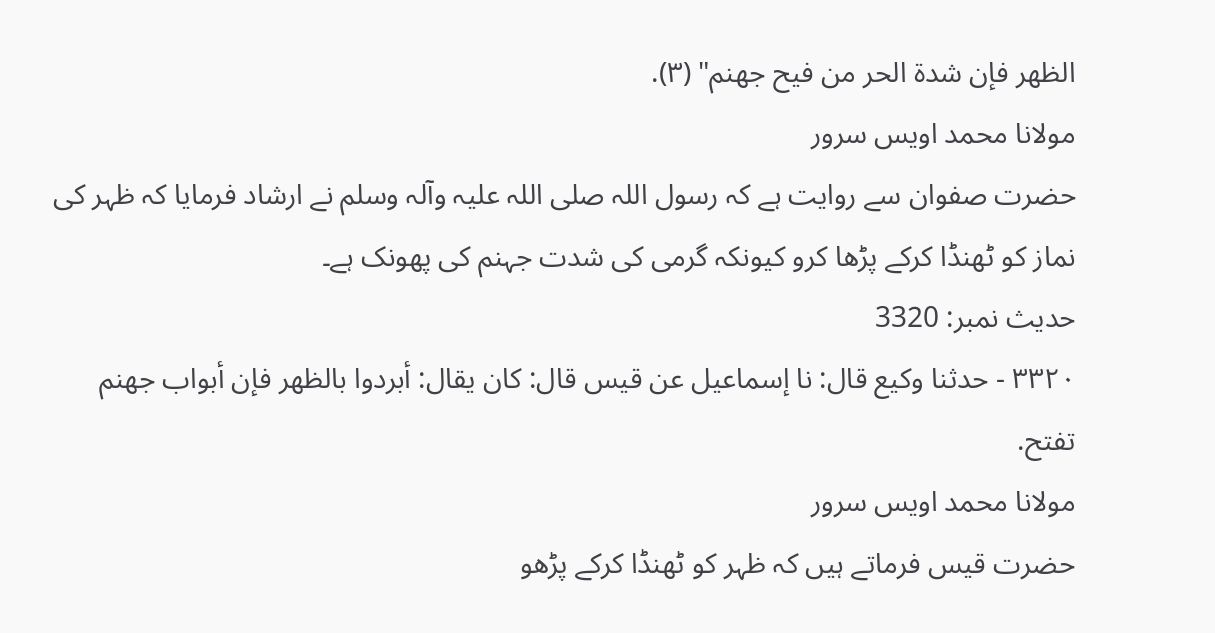الظهر فإن شدة الحر من فيح جهنم" (٣).
مولانا محمد اویس سرور
حضرت صفوان سے روایت ہے کہ رسول اللہ صلی اللہ علیہ وآلہ وسلم نے ارشاد فرمایا کہ ظہر کی نماز کو ٹھنڈا کرکے پڑھا کرو کیونکہ گرمی کی شدت جہنم کی پھونک ہے۔
حدیث نمبر: 3320
٣٣٢٠ - حدثنا وكيع قال: نا إسماعيل عن قيس قال: كان يقال: أبردوا بالظهر فإن أبواب جهنم تفتح.
مولانا محمد اویس سرور
حضرت قیس فرماتے ہیں کہ ظہر کو ٹھنڈا کرکے پڑھو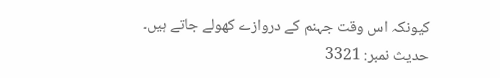کیونکہ اس وقت جہنم کے دروازے کھولے جاتے ہیں۔
حدیث نمبر: 3321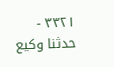٣٣٢١ - حدثنا وكيع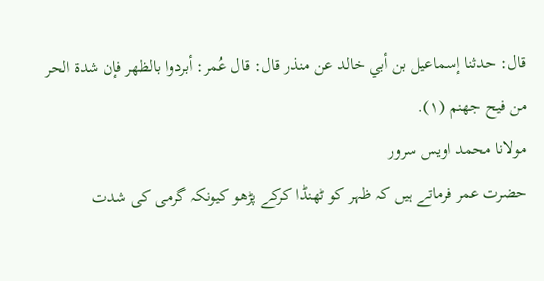قال: حدثنا إسماعيل بن أبي خالد عن منذر قال: قال عُمر: أبردوا بالظهر فإن شدة الحر من فيح جهنم (١).
مولانا محمد اویس سرور
حضرت عمر فرماتے ہیں کہ ظہر کو ٹھنڈا کرکے پڑھو کیونکہ گرمی کی شدت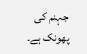جہنم کی پھونک ہے۔